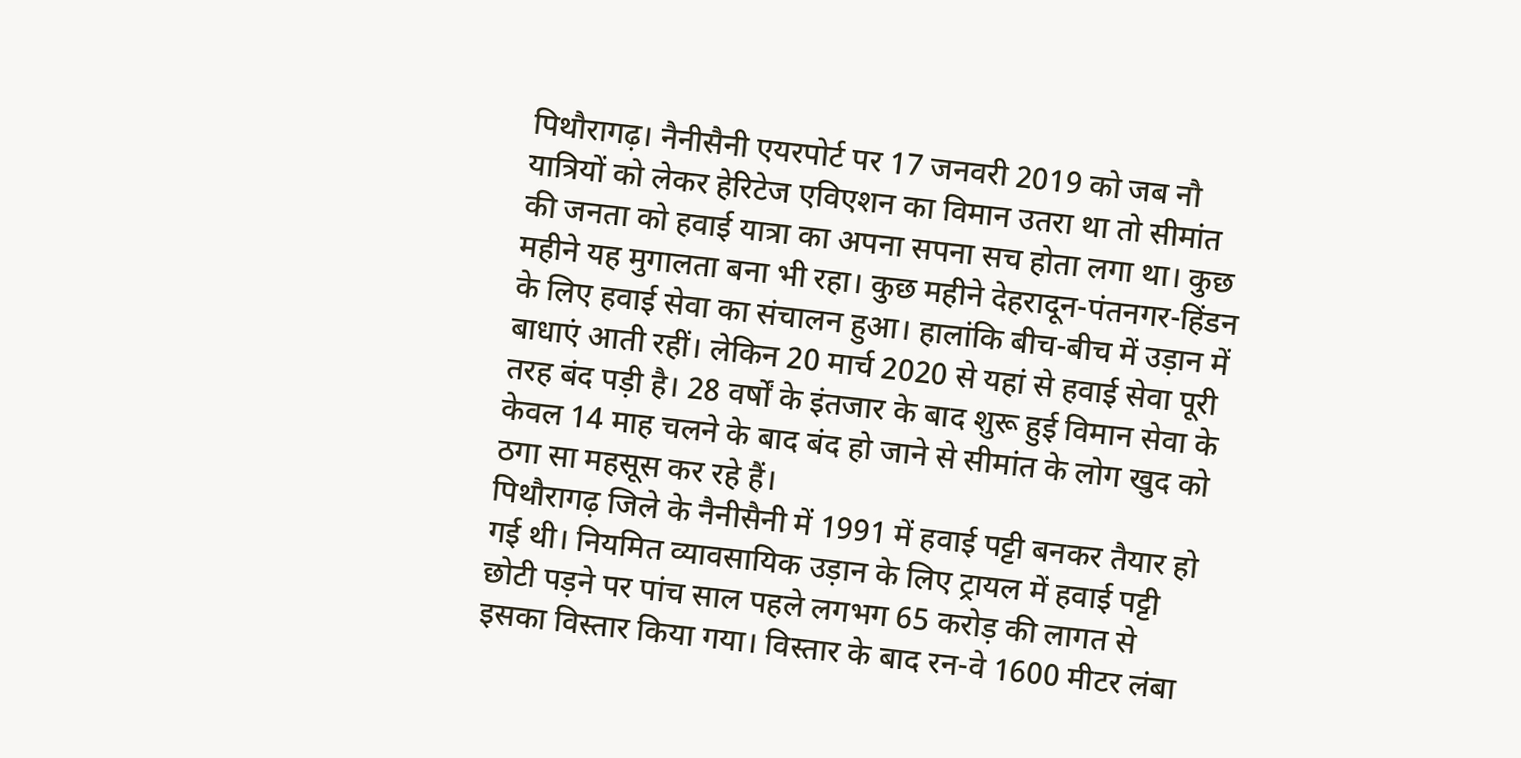पिथौरागढ़। नैनीसैनी एयरपोर्ट पर 17 जनवरी 2019 को जब नौ यात्रियों को लेकर हेरिटेज एविएशन का विमान उतरा था तो सीमांत की जनता को हवाई यात्रा का अपना सपना सच होता लगा था। कुछ महीने यह मुगालता बना भी रहा। कुछ महीने देहरादून-पंतनगर-हिंडन के लिए हवाई सेवा का संचालन हुआ। हालांकि बीच-बीच में उड़ान में बाधाएं आती रहीं। लेकिन 20 मार्च 2020 से यहां से हवाई सेवा पूरी तरह बंद पड़ी है। 28 वर्षों के इंतजार के बाद शुरू हुई विमान सेवा के केवल 14 माह चलने के बाद बंद हो जाने से सीमांत के लोग खुद को ठगा सा महसूस कर रहे हैं।
पिथौरागढ़ जिले के नैनीसैनी में 1991 में हवाई पट्टी बनकर तैयार हो गई थी। नियमित व्यावसायिक उड़ान के लिए ट्रायल में हवाई पट्टी छोटी पड़ने पर पांच साल पहले लगभग 65 करोड़ की लागत से इसका विस्तार किया गया। विस्तार के बाद रन-वे 1600 मीटर लंबा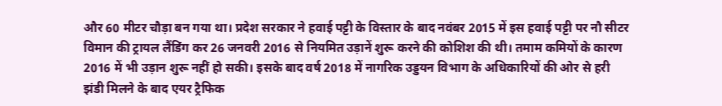और 60 मीटर चौड़ा बन गया था। प्रदेश सरकार ने हवाई पट्टी के विस्तार के बाद नवंबर 2015 में इस हवाई पट्टी पर नौ सीटर विमान की ट्रायल लैंडिंग कर 26 जनवरी 2016 से नियमित उड़ानें शुरू करने की कोशिश की थी। तमाम कमियों के कारण 2016 में भी उड़ान शुरू नहीं हो सकी। इसके बाद वर्ष 2018 में नागरिक उड्डयन विभाग के अधिकारियों की ओर से हरी झंडी मिलने के बाद एयर ट्रैफिक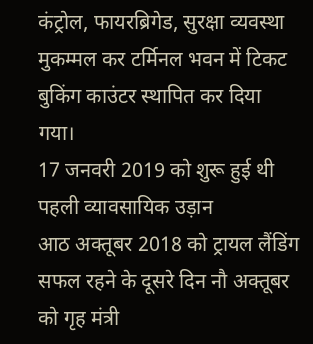कंट्रोल, फायरब्रिगेड, सुरक्षा व्यवस्था मुकम्मल कर टर्मिनल भवन में टिकट बुकिंग काउंटर स्थापित कर दिया गया।
17 जनवरी 2019 को शुरू हुई थी पहली व्यावसायिक उड़ान
आठ अक्तूबर 2018 को ट्रायल लैंडिंग सफल रहने के दूसरे दिन नौ अक्तूबर को गृह मंत्री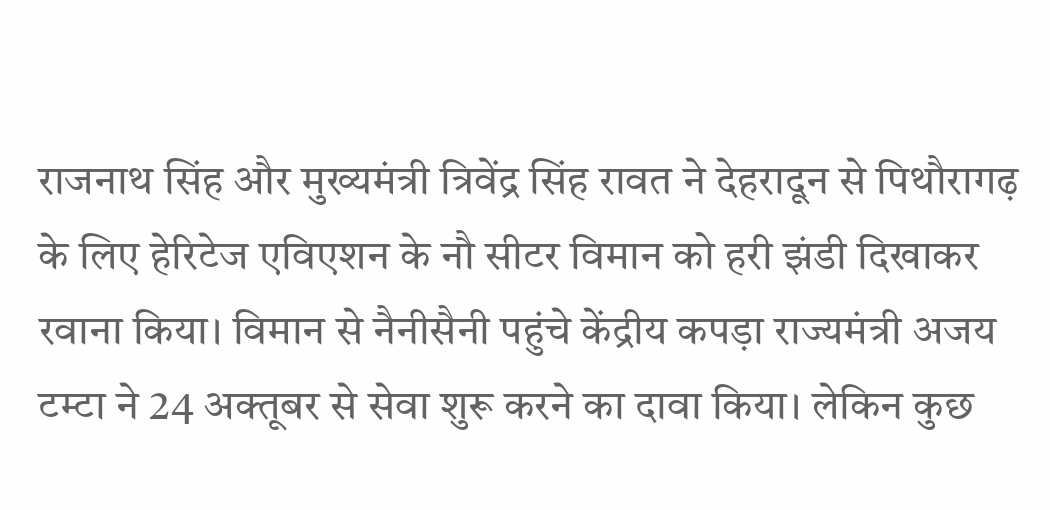राजनाथ सिंह और मुख्यमंत्री त्रिवेंद्र सिंह रावत ने देहरादून से पिथौरागढ़ के लिए हेरिटेज एविएशन के नौ सीटर विमान को हरी झंडी दिखाकर रवाना किया। विमान से नैनीसैनी पहुंचे केंद्रीय कपड़ा राज्यमंत्री अजय टम्टा ने 24 अक्तूबर से सेवा शुरू करने का दावा किया। लेकिन कुछ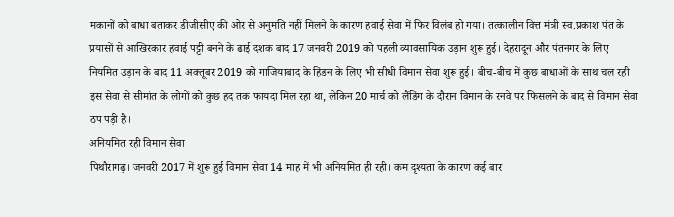मकानों को बाधा बताकर डीजीसीए की ओर से अनुमति नहीं मिलने के कारण हवाई सेवा में फिर विलंब हो गया। तत्कालीन वित्त मंत्री स्व.प्रकाश पंत के प्रयासों से आखिरकार हवाई पट्टी बनने के ढाई दशक बाद 17 जनवरी 2019 को पहली व्यावसायिक उड़ान शुरू हुई। देहरादून और पंतनगर के लिए नियमित उड़ान के बाद 11 अक्तूबर 2019 को गाजियाबाद के हिंडन के लिए भी सीधी विमान सेवा शुरू हुई। बीच-बीच में कुछ बाधाओं के साथ चल रही इस सेवा से सीमांत के लोगों को कुछ हद तक फायदा मिल रहा था, लेकिन 20 मार्च को लैंडिंग के दौरान विमान के रनवे पर फिसलने के बाद से विमान सेवा ठप पड़ी है।
अनियमित रही विमान सेवा
पिथौरागढ़। जनवरी 2017 में शुरू हुई विमान सेवा 14 माह में भी अनियमित ही रही। कम दृश्यता के कारण कई बार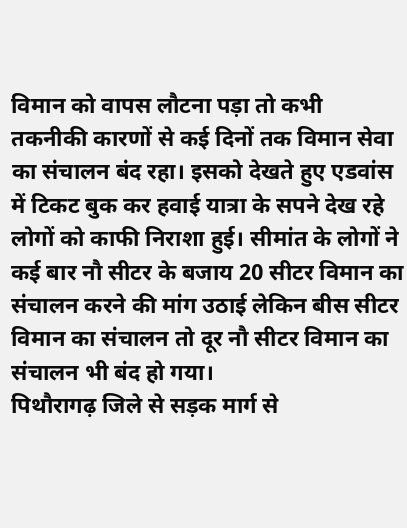विमान को वापस लौटना पड़ा तो कभी तकनीकी कारणों से कई दिनों तक विमान सेवा का संचालन बंद रहा। इसको देखते हुए एडवांस में टिकट बुक कर हवाई यात्रा के सपने देख रहे लोगों को काफी निराशा हुई। सीमांत के लोगों ने कई बार नौ सीटर के बजाय 20 सीटर विमान का संचालन करने की मांग उठाई लेकिन बीस सीटर विमान का संचालन तो दूर नौ सीटर विमान का संचालन भी बंद हो गया।
पिथौरागढ़ जिले से सड़क मार्ग से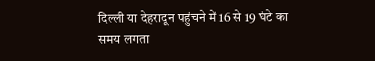दिल्ली या देहरादून पहुंचने में 16 से 19 घंटे का समय लगता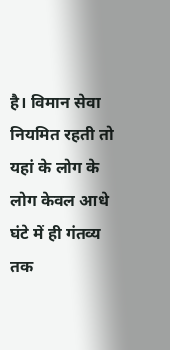है। विमान सेवा नियमित रहती तो यहां के लोग के लोग केवल आधे घंटे में ही गंतव्य तक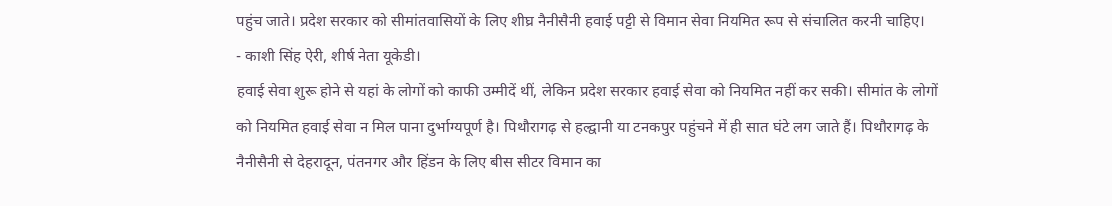पहुंच जाते। प्रदेश सरकार को सीमांतवासियों के लिए शीघ्र नैनीसैनी हवाई पट्टी से विमान सेवा नियमित रूप से संचालित करनी चाहिए।
- काशी सिंह ऐरी, शीर्ष नेता यूकेडी।
हवाई सेवा शुरू होने से यहां के लोगों को काफी उम्मीदें थीं, लेकिन प्रदेश सरकार हवाई सेवा को नियमित नहीं कर सकी। सीमांत के लोगों को नियमित हवाई सेवा न मिल पाना दुर्भाग्यपूर्ण है। पिथौरागढ़ से हल्द्वानी या टनकपुर पहुंचने में ही सात घंटे लग जाते हैं। पिथौरागढ़ के नैनीसैनी से देहरादून, पंतनगर और हिंडन के लिए बीस सीटर विमान का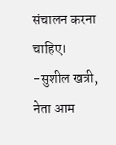संचालन करना चाहिए।
-सुशील खत्री, नेता आम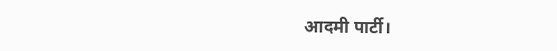आदमी पार्टी।